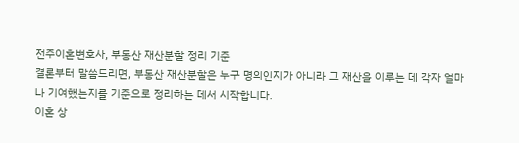전주이혼변호사, 부동산 재산분할 정리 기준
결론부터 말씀드리면, 부동산 재산분할은 누구 명의인지가 아니라 그 재산을 이루는 데 각자 얼마나 기여했는지를 기준으로 정리하는 데서 시작합니다.
이혼 상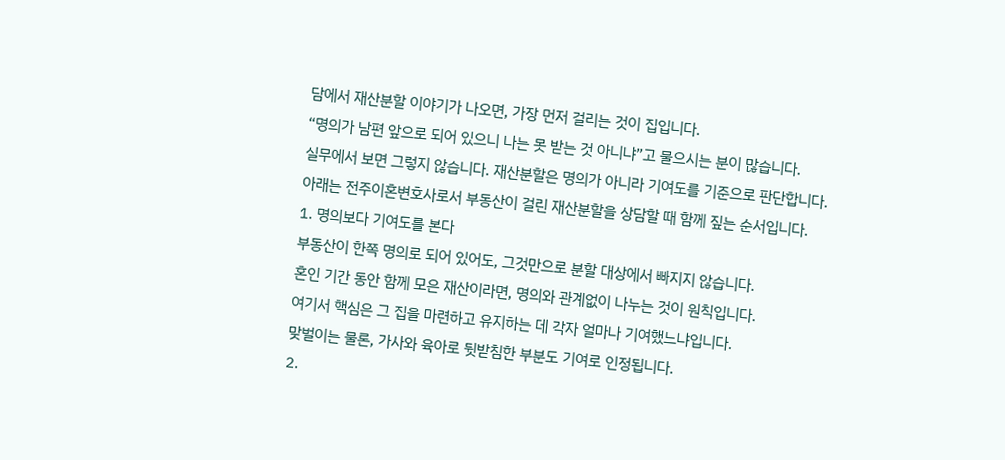담에서 재산분할 이야기가 나오면, 가장 먼저 걸리는 것이 집입니다.
“명의가 남편 앞으로 되어 있으니 나는 못 받는 것 아니냐”고 물으시는 분이 많습니다.
실무에서 보면 그렇지 않습니다. 재산분할은 명의가 아니라 기여도를 기준으로 판단합니다.
아래는 전주이혼변호사로서 부동산이 걸린 재산분할을 상담할 때 함께 짚는 순서입니다.
1. 명의보다 기여도를 본다
부동산이 한쪽 명의로 되어 있어도, 그것만으로 분할 대상에서 빠지지 않습니다.
혼인 기간 동안 함께 모은 재산이라면, 명의와 관계없이 나누는 것이 원칙입니다.
여기서 핵심은 그 집을 마련하고 유지하는 데 각자 얼마나 기여했느냐입니다.
맞벌이는 물론, 가사와 육아로 뒷받침한 부분도 기여로 인정됩니다.
2.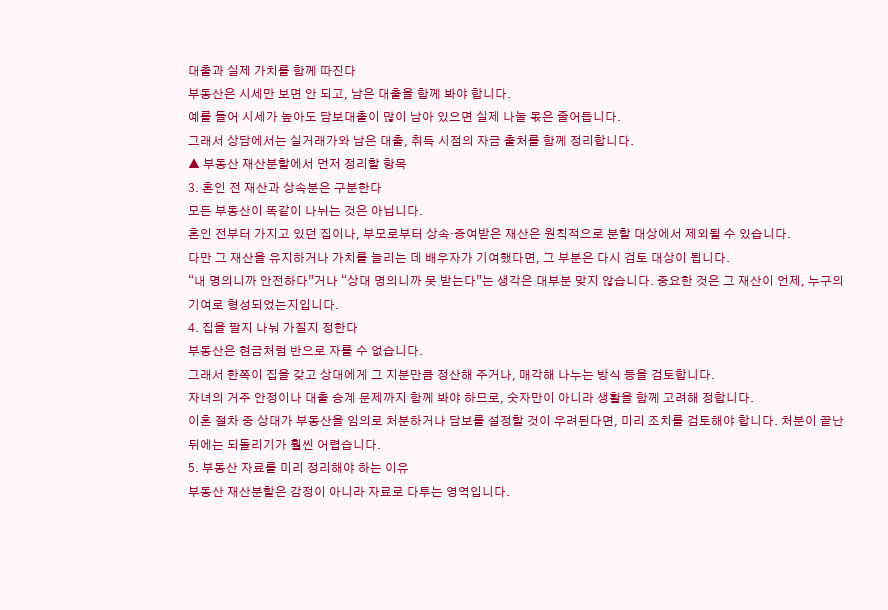대출과 실제 가치를 함께 따진다
부동산은 시세만 보면 안 되고, 남은 대출을 함께 봐야 합니다.
예를 들어 시세가 높아도 담보대출이 많이 남아 있으면 실제 나눌 몫은 줄어듭니다.
그래서 상담에서는 실거래가와 남은 대출, 취득 시점의 자금 출처를 함께 정리합니다.
▲ 부동산 재산분할에서 먼저 정리할 항목
3. 혼인 전 재산과 상속분은 구분한다
모든 부동산이 똑같이 나뉘는 것은 아닙니다.
혼인 전부터 가지고 있던 집이나, 부모로부터 상속·증여받은 재산은 원칙적으로 분할 대상에서 제외될 수 있습니다.
다만 그 재산을 유지하거나 가치를 늘리는 데 배우자가 기여했다면, 그 부분은 다시 검토 대상이 됩니다.
“내 명의니까 안전하다”거나 “상대 명의니까 못 받는다”는 생각은 대부분 맞지 않습니다. 중요한 것은 그 재산이 언제, 누구의 기여로 형성되었는지입니다.
4. 집을 팔지 나눠 가질지 정한다
부동산은 현금처럼 반으로 자를 수 없습니다.
그래서 한쪽이 집을 갖고 상대에게 그 지분만큼 정산해 주거나, 매각해 나누는 방식 등을 검토합니다.
자녀의 거주 안정이나 대출 승계 문제까지 함께 봐야 하므로, 숫자만이 아니라 생활을 함께 고려해 정합니다.
이혼 절차 중 상대가 부동산을 임의로 처분하거나 담보를 설정할 것이 우려된다면, 미리 조치를 검토해야 합니다. 처분이 끝난 뒤에는 되돌리기가 훨씬 어렵습니다.
5. 부동산 자료를 미리 정리해야 하는 이유
부동산 재산분할은 감정이 아니라 자료로 다투는 영역입니다.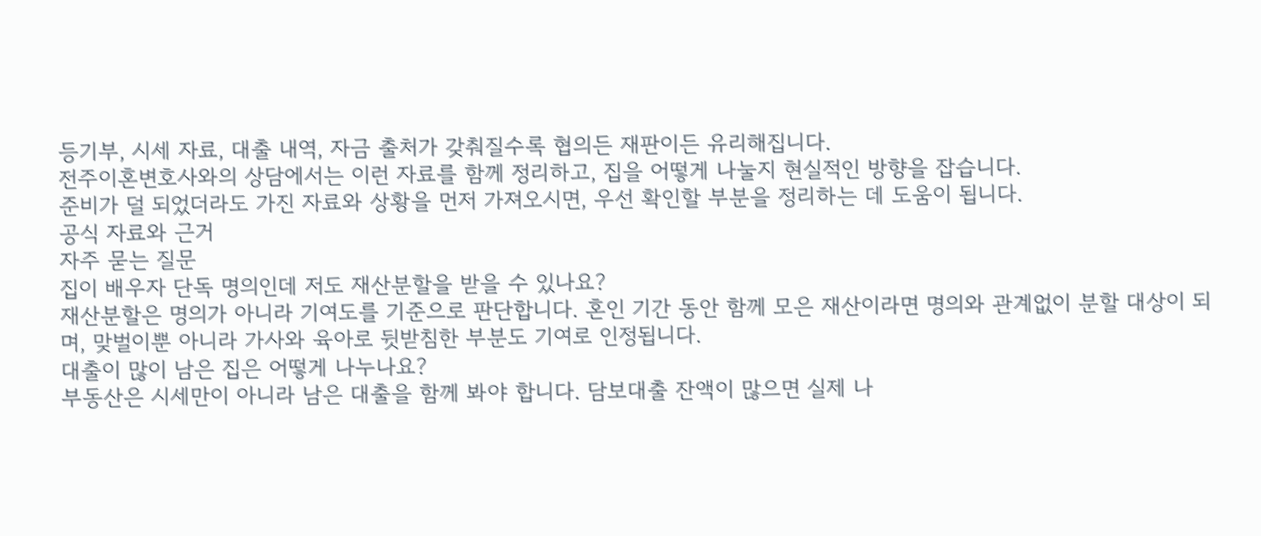등기부, 시세 자료, 대출 내역, 자금 출처가 갖춰질수록 협의든 재판이든 유리해집니다.
전주이혼변호사와의 상담에서는 이런 자료를 함께 정리하고, 집을 어떻게 나눌지 현실적인 방향을 잡습니다.
준비가 덜 되었더라도 가진 자료와 상황을 먼저 가져오시면, 우선 확인할 부분을 정리하는 데 도움이 됩니다.
공식 자료와 근거
자주 묻는 질문
집이 배우자 단독 명의인데 저도 재산분할을 받을 수 있나요?
재산분할은 명의가 아니라 기여도를 기준으로 판단합니다. 혼인 기간 동안 함께 모은 재산이라면 명의와 관계없이 분할 대상이 되며, 맞벌이뿐 아니라 가사와 육아로 뒷받침한 부분도 기여로 인정됩니다.
대출이 많이 남은 집은 어떻게 나누나요?
부동산은 시세만이 아니라 남은 대출을 함께 봐야 합니다. 담보대출 잔액이 많으면 실제 나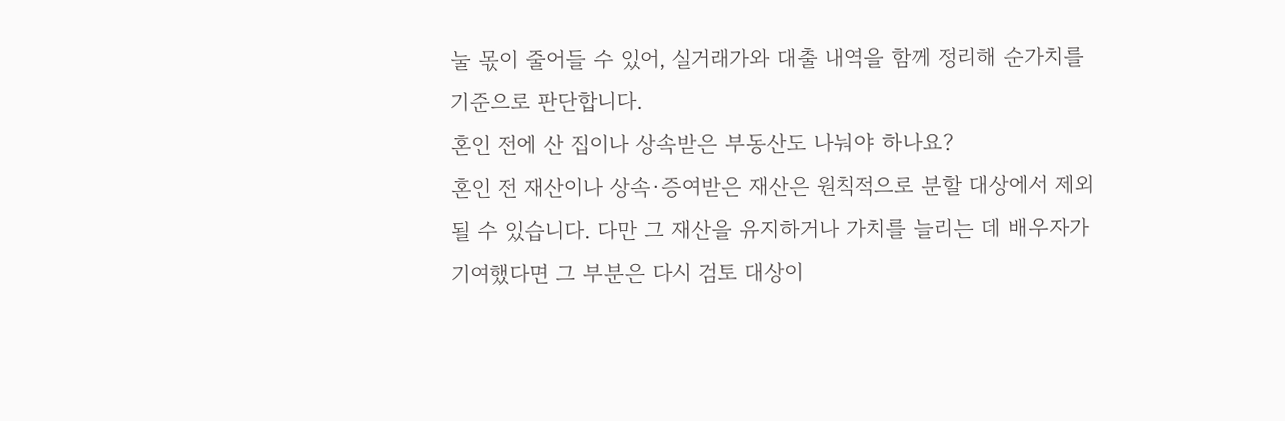눌 몫이 줄어들 수 있어, 실거래가와 대출 내역을 함께 정리해 순가치를 기준으로 판단합니다.
혼인 전에 산 집이나 상속받은 부동산도 나눠야 하나요?
혼인 전 재산이나 상속·증여받은 재산은 원칙적으로 분할 대상에서 제외될 수 있습니다. 다만 그 재산을 유지하거나 가치를 늘리는 데 배우자가 기여했다면 그 부분은 다시 검토 대상이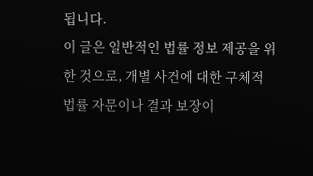됩니다.
이 글은 일반적인 법률 정보 제공을 위한 것으로, 개별 사건에 대한 구체적 법률 자문이나 결과 보장이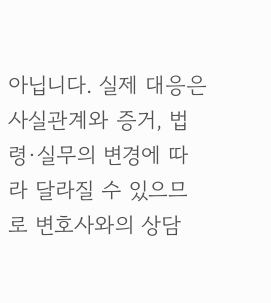아닙니다. 실제 대응은 사실관계와 증거, 법령·실무의 변경에 따라 달라질 수 있으므로 변호사와의 상담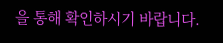을 통해 확인하시기 바랍니다.